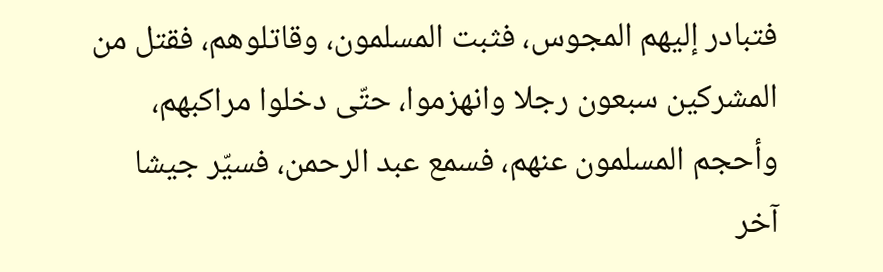فتبادر إليهم المجوس، فثبت المسلمون، وقاتلوهم، فقتل من المشركين سبعون رجلا وانهزموا، حتّى دخلوا مراكبهم، وأحجم المسلمون عنهم، فسمع عبد الرحمن، فسيّر جيشا آخر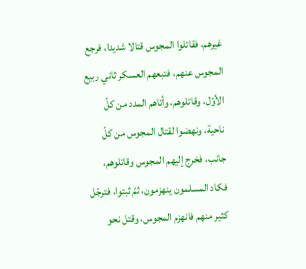غيرهم، فقاتلوا المجوس قتالا شديدا، فرجع المجوس عنهم، فتبعهم العسكر ثاني ربيع الأوّل، وقاتلوهم، وأتاهم المدد من كلّ ناحية، ونهضوا لقتال المجوس من كلّ جانب، فخرج إليهم المجوس وقاتلوهم، فكاد المسلمون ينهزمون، ثمّ ثبتوا، فترجّل كثير منهم فانهزم المجوس، وقتل نحو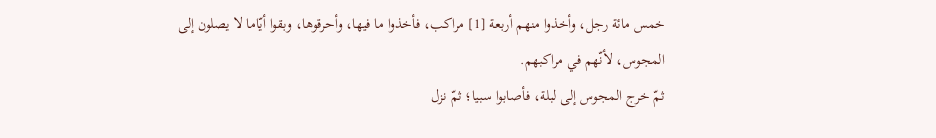خمس مائة رجل، وأخذوا منهم أربعة [1] مراكب، فأخذوا ما فيها، وأحرقوها، وبقوا أيّاما لا يصلون إلى المجوس، لأنّهم في مراكبهم.
ثمّ خرج المجوس إلى لبلة، فأصابوا سبيا؛ ثمّ نزل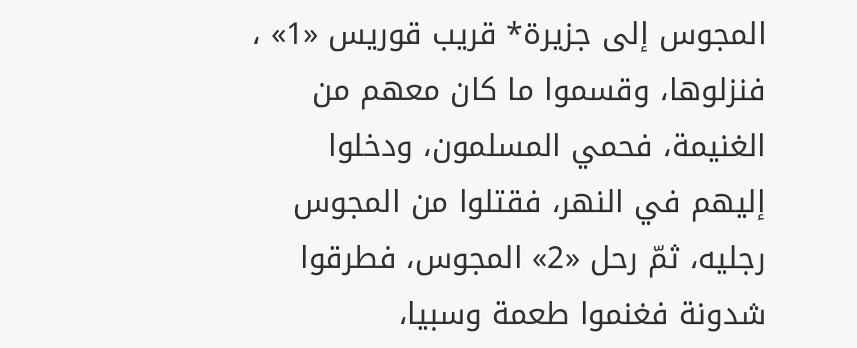المجوس إلى جزيرة* قريب قوريس «1» ، فنزلوها، وقسموا ما كان معهم من الغنيمة، فحمي المسلمون، ودخلوا إليهم في النهر، فقتلوا من المجوس رجليه، ثمّ رحل «2» المجوس، فطرقوا شدونة فغنموا طعمة وسبيا،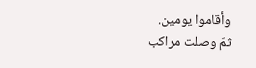وأقاموا يومين.
ثمّ وصلت مراكب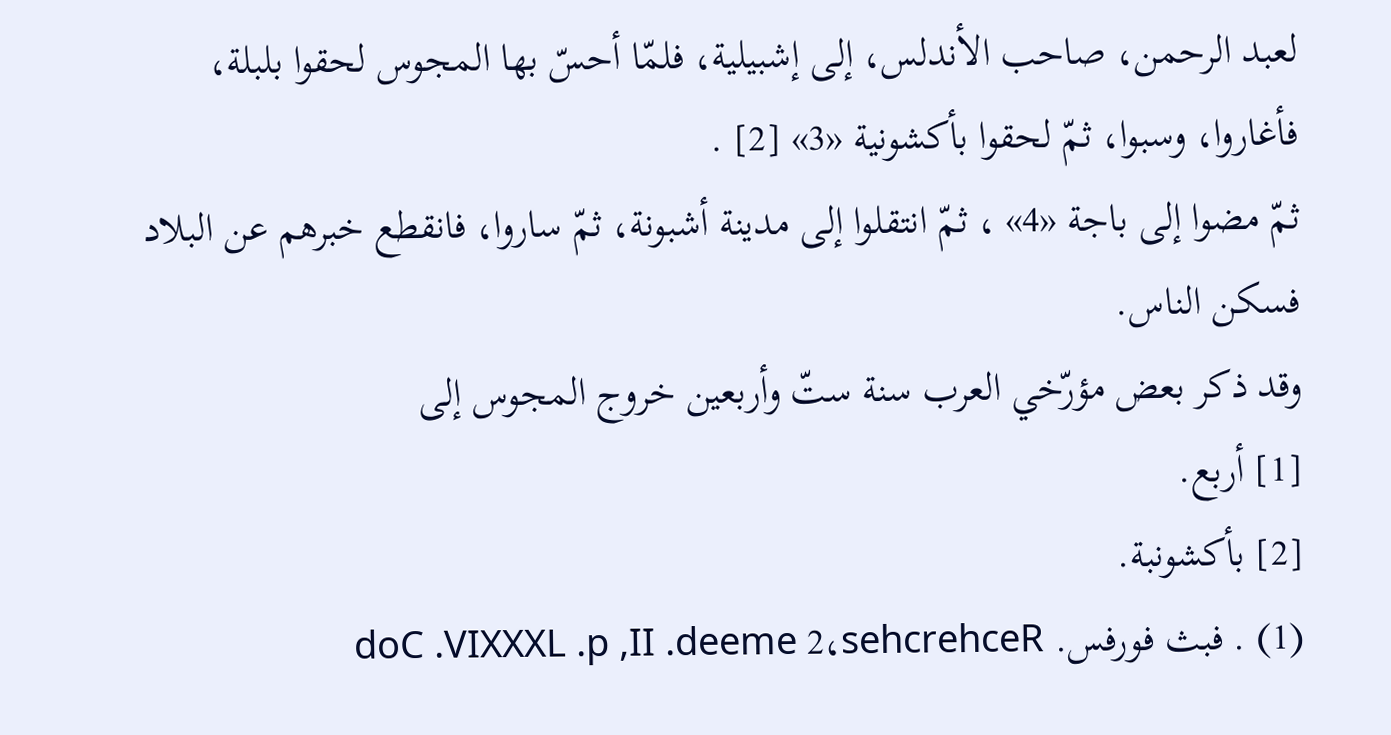لعبد الرحمن، صاحب الأندلس، إلى إشبيلية، فلمّا أحسّ بها المجوس لحقوا بلبلة، فأغاروا، وسبوا، ثمّ لحقوا بأكشونية «3» [2] .
ثمّ مضوا إلى باجة «4» ، ثمّ انتقلوا إلى مدينة أشبونة، ثمّ ساروا، فانقطع خبرهم عن البلاد فسكن الناس.
وقد ذكر بعض مؤرّخي العرب سنة ستّ وأربعين خروج المجوس إلى
[1] أربع.
[2] بأكشونبة.
(1) . فبث فورفس. doC .VIXXXL .p ,II .deeme 2،sehcrehceR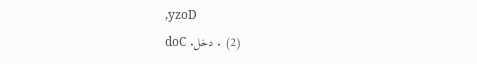,yzoD
(2) . دخل. doC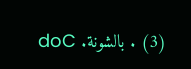(3) . بالشونة. doC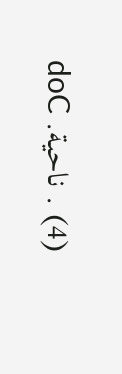(4) . ناحية. doC